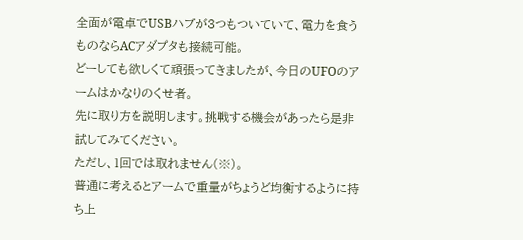全面が電卓でUSBハブが3つもついていて、電力を食うものならACアダプタも接続可能。
どーしても欲しくて頑張ってきましたが、今日のUFOのアームはかなりのくせ者。
先に取り方を説明します。挑戦する機会があったら是非試してみてください。
ただし、1回では取れません(※)。
普通に考えるとアームで重量がちょうど均衡するように持ち上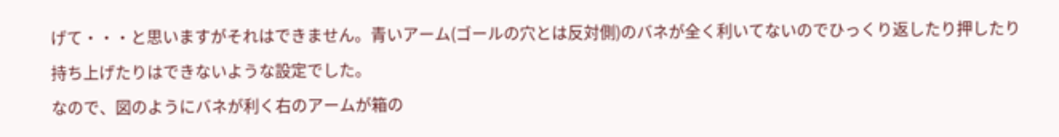げて・・・と思いますがそれはできません。青いアーム(ゴールの穴とは反対側)のバネが全く利いてないのでひっくり返したり押したり持ち上げたりはできないような設定でした。
なので、図のようにバネが利く右のアームが箱の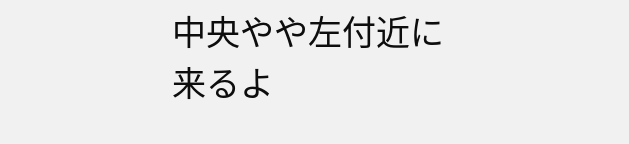中央やや左付近に来るよ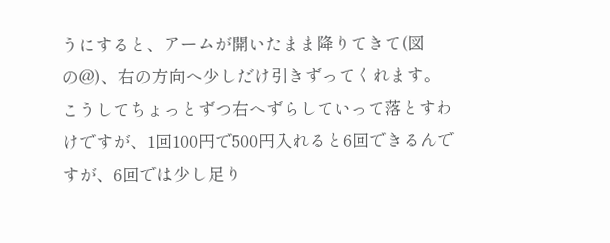うにすると、アームが開いたまま降りてきて(図の@)、右の方向へ少しだけ引きずってくれます。
こうしてちょっとずつ右へずらしていって落とすわけですが、1回100円で500円入れると6回できるんですが、6回では少し足り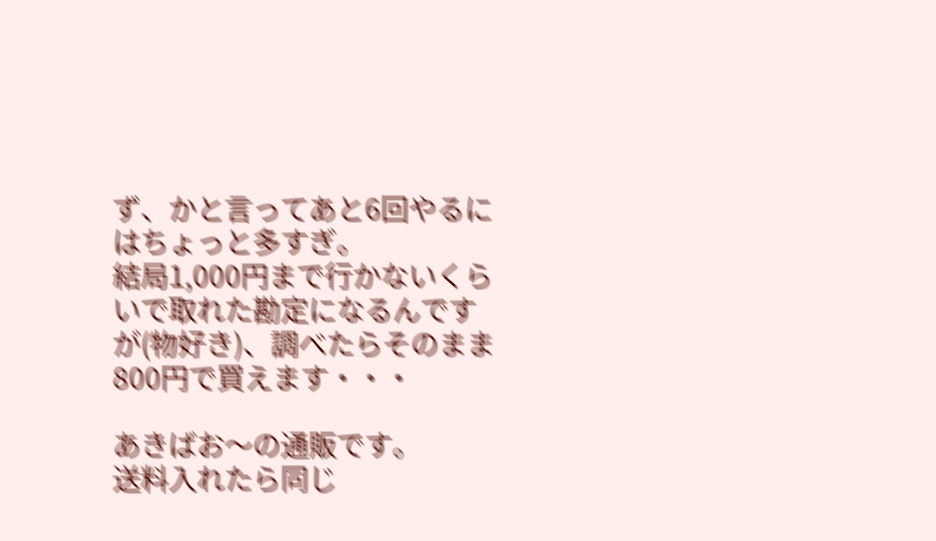ず、かと言ってあと6回やるにはちょっと多すぎ。
結局1,000円まで行かないくらいで取れた勘定になるんですが(物好き)、調べたらそのまま800円で買えます・・・

あきばお〜の通販です。
送料入れたら同じ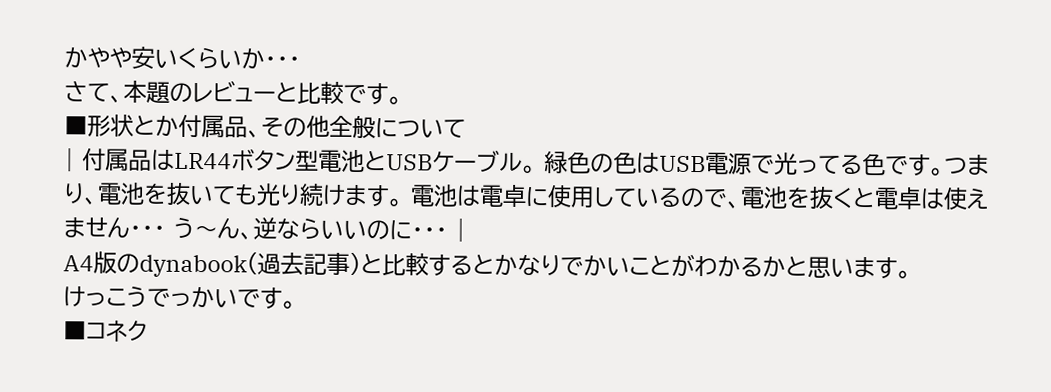かやや安いくらいか・・・
さて、本題のレビューと比較です。
■形状とか付属品、その他全般について
| 付属品はLR44ボタン型電池とUSBケーブル。 緑色の色はUSB電源で光ってる色です。つまり、電池を抜いても光り続けます。 電池は電卓に使用しているので、電池を抜くと電卓は使えません・・・ う〜ん、逆ならいいのに・・・ |
A4版のdynabook(過去記事)と比較するとかなりでかいことがわかるかと思います。
けっこうでっかいです。
■コネク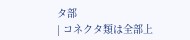タ部
| コネクタ類は全部上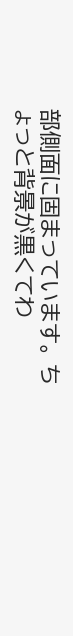部側面に固まっています。 ちょっと背景が黒くてわ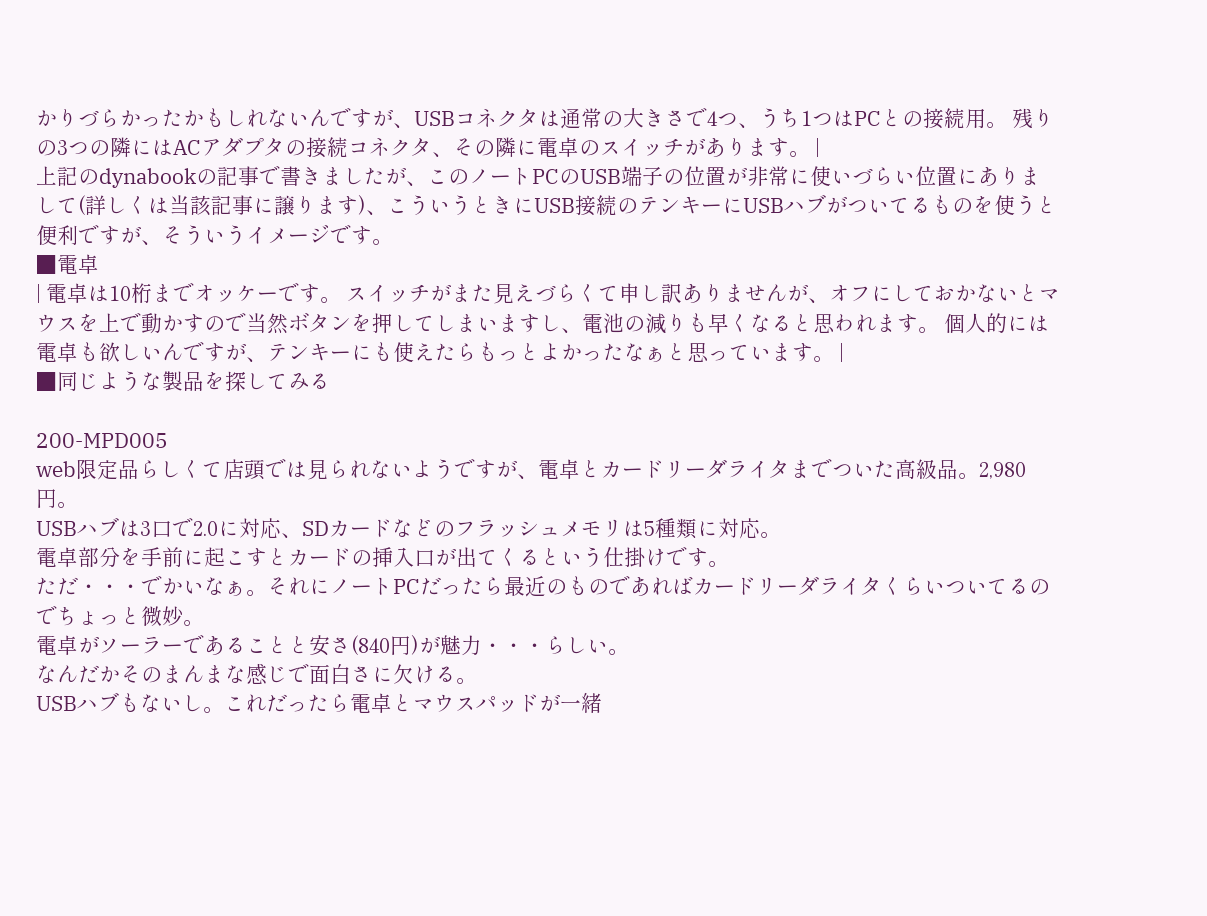かりづらかったかもしれないんですが、USBコネクタは通常の大きさで4つ、うち1つはPCとの接続用。 残りの3つの隣にはACアダプタの接続コネクタ、その隣に電卓のスイッチがあります。 |
上記のdynabookの記事で書きましたが、このノートPCのUSB端子の位置が非常に使いづらい位置にありまして(詳しくは当該記事に譲ります)、こういうときにUSB接続のテンキーにUSBハブがついてるものを使うと便利ですが、そういうイメージです。
■電卓
| 電卓は10桁までオッケーです。 スイッチがまた見えづらくて申し訳ありませんが、オフにしておかないとマウスを上で動かすので当然ボタンを押してしまいますし、電池の減りも早くなると思われます。 個人的には電卓も欲しいんですが、テンキーにも使えたらもっとよかったなぁと思っています。 |
■同じような製品を探してみる

200-MPD005
web限定品らしくて店頭では見られないようですが、電卓とカードリーダライタまでついた高級品。2,980円。
USBハブは3口で2.0に対応、SDカードなどのフラッシュメモリは5種類に対応。
電卓部分を手前に起こすとカードの挿入口が出てくるという仕掛けです。
ただ・・・でかいなぁ。それにノートPCだったら最近のものであればカードリーダライタくらいついてるのでちょっと微妙。
電卓がソーラーであることと安さ(840円)が魅力・・・らしい。
なんだかそのまんまな感じで面白さに欠ける。
USBハブもないし。これだったら電卓とマウスパッドが一緒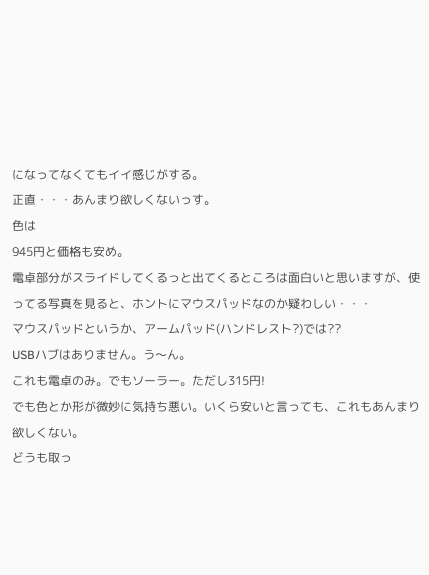になってなくてもイイ感じがする。
正直・・・あんまり欲しくないっす。
色は
945円と価格も安め。
電卓部分がスライドしてくるっと出てくるところは面白いと思いますが、使ってる写真を見ると、ホントにマウスパッドなのか疑わしい・・・
マウスパッドというか、アームパッド(ハンドレスト?)では??
USBハブはありません。う〜ん。
これも電卓のみ。でもソーラー。ただし315円!
でも色とか形が微妙に気持ち悪い。いくら安いと言っても、これもあんまり欲しくない。
どうも取っ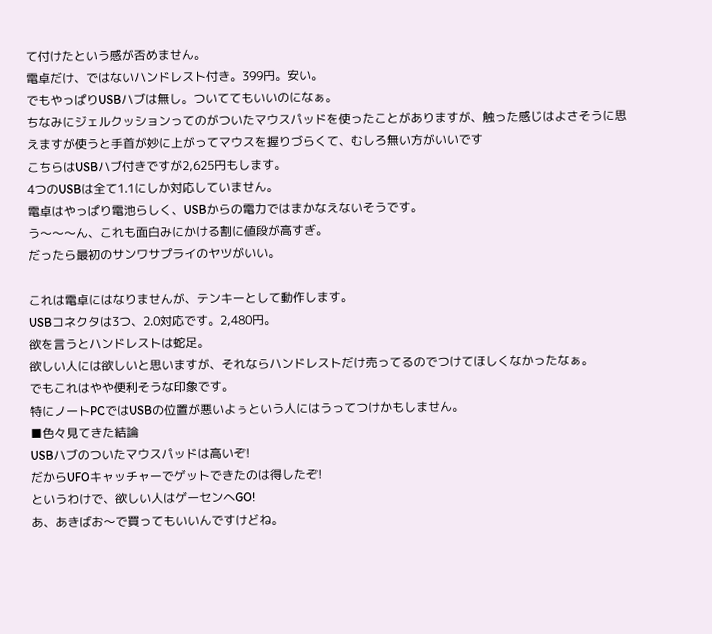て付けたという感が否めません。
電卓だけ、ではないハンドレスト付き。399円。安い。
でもやっぱりUSBハブは無し。ついててもいいのになぁ。
ちなみにジェルクッションってのがついたマウスパッドを使ったことがありますが、触った感じはよさそうに思えますが使うと手首が妙に上がってマウスを握りづらくて、むしろ無い方がいいです
こちらはUSBハブ付きですが2,625円もします。
4つのUSBは全て1.1にしか対応していません。
電卓はやっぱり電池らしく、USBからの電力ではまかなえないそうです。
う〜〜〜ん、これも面白みにかける割に値段が高すぎ。
だったら最初のサンワサプライのヤツがいい。

これは電卓にはなりませんが、テンキーとして動作します。
USBコネクタは3つ、2.0対応です。2,480円。
欲を言うとハンドレストは蛇足。
欲しい人には欲しいと思いますが、それならハンドレストだけ売ってるのでつけてほしくなかったなぁ。
でもこれはやや便利そうな印象です。
特にノートPCではUSBの位置が悪いよぅという人にはうってつけかもしません。
■色々見てきた結論
USBハブのついたマウスパッドは高いぞ!
だからUFOキャッチャーでゲットできたのは得したぞ!
というわけで、欲しい人はゲーセンへGO!
あ、あきばお〜で買ってもいいんですけどね。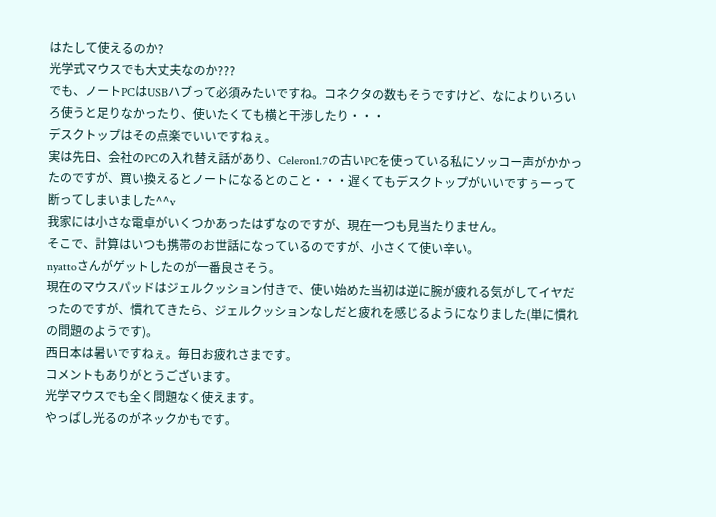はたして使えるのか?
光学式マウスでも大丈夫なのか???
でも、ノートPCはUSBハブって必須みたいですね。コネクタの数もそうですけど、なによりいろいろ使うと足りなかったり、使いたくても横と干渉したり・・・
デスクトップはその点楽でいいですねぇ。
実は先日、会社のPCの入れ替え話があり、Celeron1.7の古いPCを使っている私にソッコー声がかかったのですが、買い換えるとノートになるとのこと・・・遅くてもデスクトップがいいですぅーって断ってしまいました^^v
我家には小さな電卓がいくつかあったはずなのですが、現在一つも見当たりません。
そこで、計算はいつも携帯のお世話になっているのですが、小さくて使い辛い。
nyattoさんがゲットしたのが一番良さそう。
現在のマウスパッドはジェルクッション付きで、使い始めた当初は逆に腕が疲れる気がしてイヤだったのですが、慣れてきたら、ジェルクッションなしだと疲れを感じるようになりました(単に慣れの問題のようです)。
西日本は暑いですねぇ。毎日お疲れさまです。
コメントもありがとうございます。
光学マウスでも全く問題なく使えます。
やっぱし光るのがネックかもです。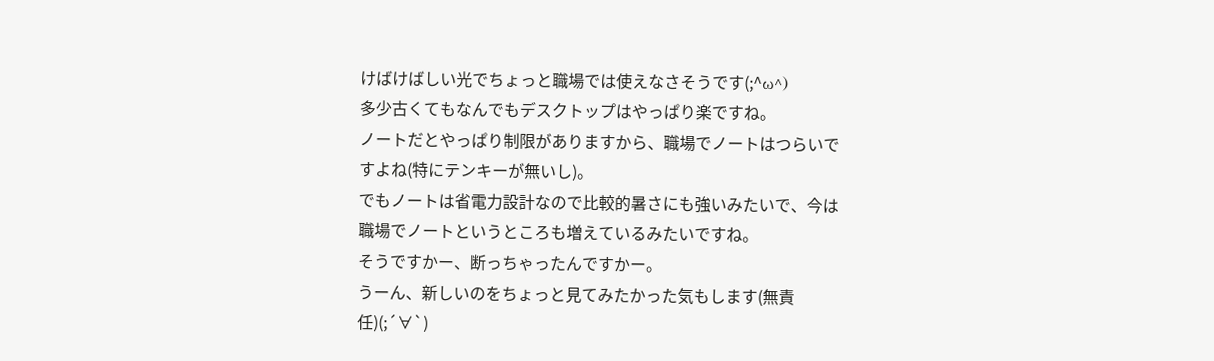けばけばしい光でちょっと職場では使えなさそうです(;^ω^)
多少古くてもなんでもデスクトップはやっぱり楽ですね。
ノートだとやっぱり制限がありますから、職場でノートはつらいですよね(特にテンキーが無いし)。
でもノートは省電力設計なので比較的暑さにも強いみたいで、今は職場でノートというところも増えているみたいですね。
そうですかー、断っちゃったんですかー。
うーん、新しいのをちょっと見てみたかった気もします(無責任)(;´∀`)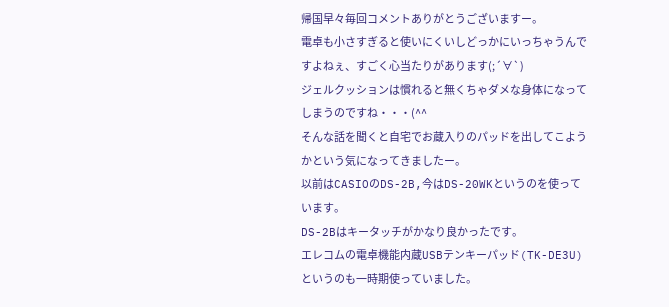帰国早々毎回コメントありがとうございますー。
電卓も小さすぎると使いにくいしどっかにいっちゃうんですよねぇ、すごく心当たりがあります(;´∀`)
ジェルクッションは慣れると無くちゃダメな身体になってしまうのですね・・・(^^
そんな話を聞くと自宅でお蔵入りのパッドを出してこようかという気になってきましたー。
以前はCASIOのDS-2B,今はDS-20WKというのを使っています。
DS-2Bはキータッチがかなり良かったです。
エレコムの電卓機能内蔵USBテンキーパッド(TK-DE3U)というのも一時期使っていました。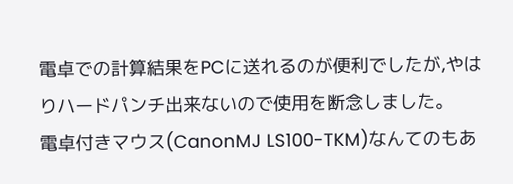電卓での計算結果をPCに送れるのが便利でしたが,やはりハードパンチ出来ないので使用を断念しました。
電卓付きマウス(CanonMJ LS100-TKM)なんてのもあ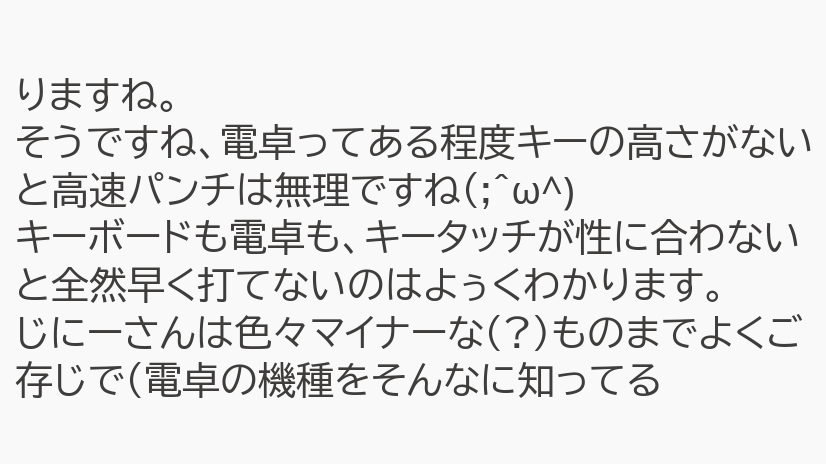りますね。
そうですね、電卓ってある程度キーの高さがないと高速パンチは無理ですね(;^ω^)
キーボードも電卓も、キータッチが性に合わないと全然早く打てないのはよぅくわかります。
じにーさんは色々マイナーな(?)ものまでよくご存じで(電卓の機種をそんなに知ってる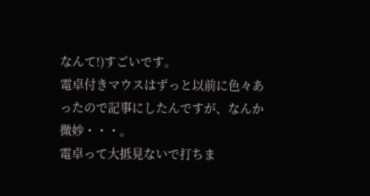なんて!)すごいです。
電卓付きマウスはずっと以前に色々あったので記事にしたんですが、なんか微妙・・・。
電卓って大抵見ないで打ちま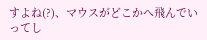すよね(?)、マウスがどこかへ飛んでいってし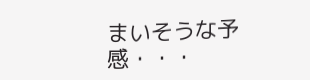まいそうな予感・・・